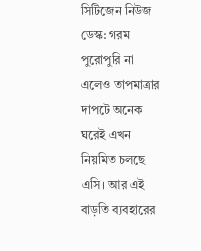সিটিজেন নিউজ ডেস্ক: গরম পুরোপুরি না এলেও তাপমাত্রার দাপটে অনেক ঘরেই এখন নিয়মিত চলছে এসি। আর এই বাড়তি ব্যবহারের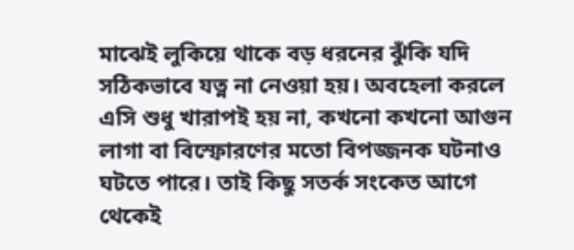মাঝেই লুকিয়ে থাকে বড় ধরনের ঝুঁকি যদি সঠিকভাবে যত্ন না নেওয়া হয়। অবহেলা করলে এসি শুধু খারাপই হয় না, কখনো কখনো আগুন লাগা বা বিস্ফোরণের মতো বিপজ্জনক ঘটনাও ঘটতে পারে। তাই কিছু সতর্ক সংকেত আগে থেকেই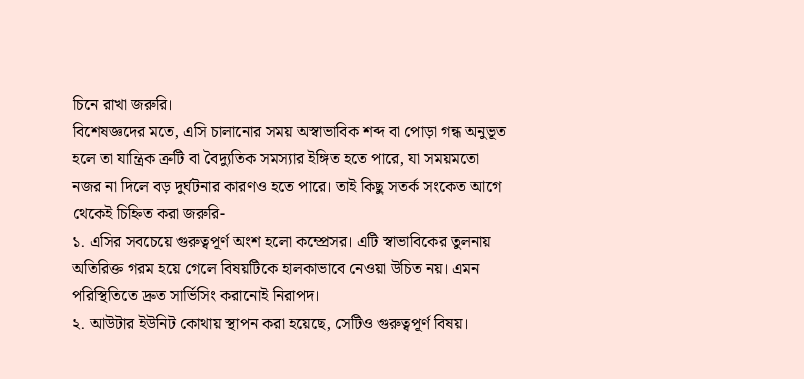চিনে রাখা জরুরি।
বিশেষজ্ঞদের মতে, এসি চালানোর সময় অস্বাভাবিক শব্দ বা পোড়া গন্ধ অনুভূত হলে তা যান্ত্রিক ত্রুটি বা বৈদ্যুতিক সমস্যার ইঙ্গিত হতে পারে, যা সময়মতো নজর না দিলে বড় দুর্ঘটনার কারণও হতে পারে। তাই কিছু সতর্ক সংকেত আগে থেকেই চিহ্নিত করা জরুরি-
১. এসির সবচেয়ে গুরুত্বপূর্ণ অংশ হলো কম্প্রেসর। এটি স্বাভাবিকের তুলনায় অতিরিক্ত গরম হয়ে গেলে বিষয়টিকে হালকাভাবে নেওয়া উচিত নয়। এমন পরিস্থিতিতে দ্রুত সার্ভিসিং করানোই নিরাপদ।
২. আউটার ইউনিট কোথায় স্থাপন করা হয়েছে, সেটিও গুরুত্বপূর্ণ বিষয়।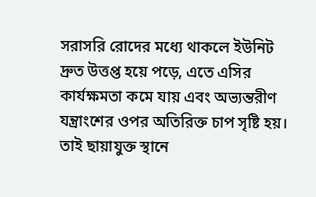সরাসরি রোদের মধ্যে থাকলে ইউনিট দ্রুত উত্তপ্ত হয়ে পড়ে, এতে এসির কার্যক্ষমতা কমে যায় এবং অভ্যন্তরীণ যন্ত্রাংশের ওপর অতিরিক্ত চাপ সৃষ্টি হয়। তাই ছায়াযুক্ত স্থানে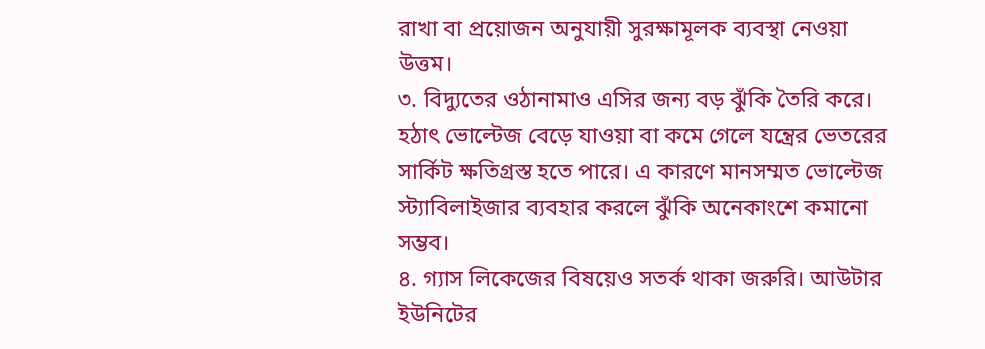রাখা বা প্রয়োজন অনুযায়ী সুরক্ষামূলক ব্যবস্থা নেওয়া উত্তম।
৩. বিদ্যুতের ওঠানামাও এসির জন্য বড় ঝুঁকি তৈরি করে। হঠাৎ ভোল্টেজ বেড়ে যাওয়া বা কমে গেলে যন্ত্রের ভেতরের সার্কিট ক্ষতিগ্রস্ত হতে পারে। এ কারণে মানসম্মত ভোল্টেজ স্ট্যাবিলাইজার ব্যবহার করলে ঝুঁকি অনেকাংশে কমানো সম্ভব।
৪. গ্যাস লিকেজের বিষয়েও সতর্ক থাকা জরুরি। আউটার ইউনিটের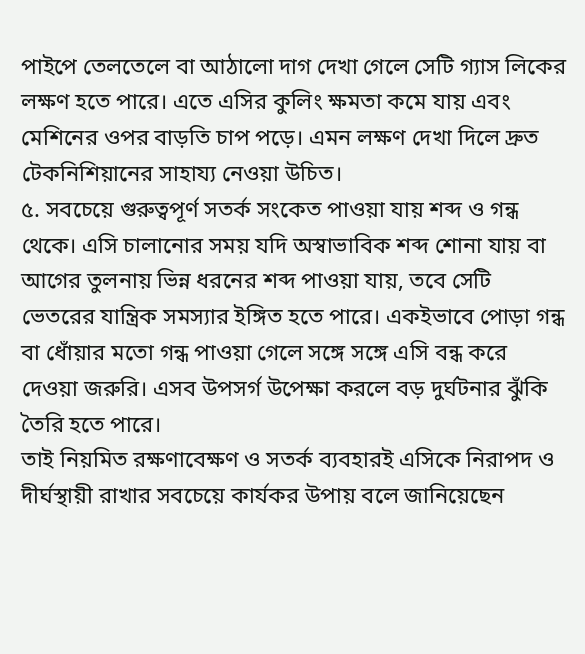পাইপে তেলতেলে বা আঠালো দাগ দেখা গেলে সেটি গ্যাস লিকের লক্ষণ হতে পারে। এতে এসির কুলিং ক্ষমতা কমে যায় এবং মেশিনের ওপর বাড়তি চাপ পড়ে। এমন লক্ষণ দেখা দিলে দ্রুত টেকনিশিয়ানের সাহায্য নেওয়া উচিত।
৫. সবচেয়ে গুরুত্বপূর্ণ সতর্ক সংকেত পাওয়া যায় শব্দ ও গন্ধ থেকে। এসি চালানোর সময় যদি অস্বাভাবিক শব্দ শোনা যায় বা আগের তুলনায় ভিন্ন ধরনের শব্দ পাওয়া যায়, তবে সেটি ভেতরের যান্ত্রিক সমস্যার ইঙ্গিত হতে পারে। একইভাবে পোড়া গন্ধ বা ধোঁয়ার মতো গন্ধ পাওয়া গেলে সঙ্গে সঙ্গে এসি বন্ধ করে দেওয়া জরুরি। এসব উপসর্গ উপেক্ষা করলে বড় দুর্ঘটনার ঝুঁকি তৈরি হতে পারে।
তাই নিয়মিত রক্ষণাবেক্ষণ ও সতর্ক ব্যবহারই এসিকে নিরাপদ ও দীর্ঘস্থায়ী রাখার সবচেয়ে কার্যকর উপায় বলে জানিয়েছেন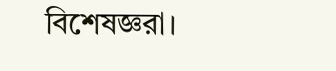বিশেষজ্ঞরা।